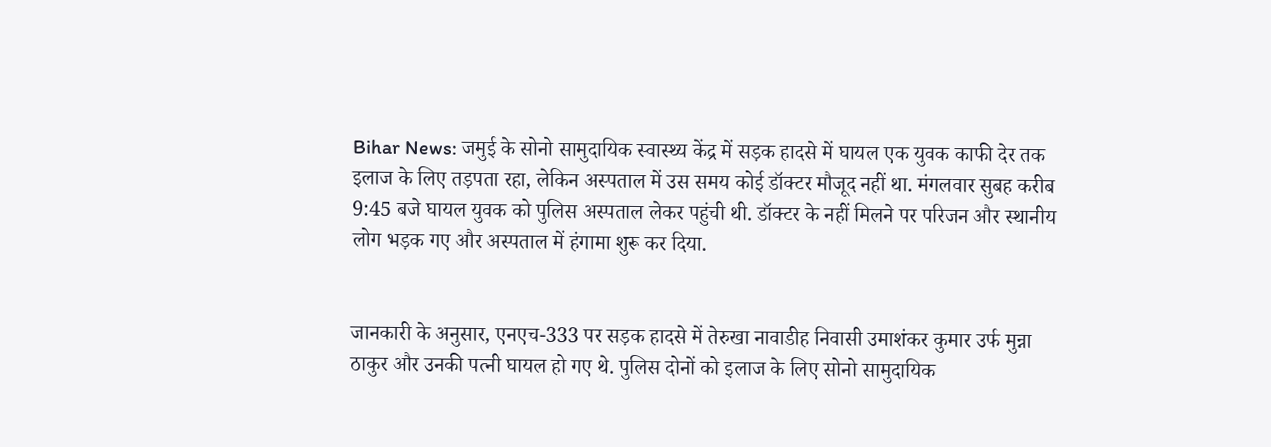Bihar News: जमुई के सोनो सामुदायिक स्वास्थ्य केंद्र में सड़क हादसे में घायल एक युवक काफी देर तक इलाज के लिए तड़पता रहा, लेकिन अस्पताल में उस समय कोई डॉक्टर मौजूद नहीं था. मंगलवार सुबह करीब 9:45 बजे घायल युवक को पुलिस अस्पताल लेकर पहुंची थी. डॉक्टर के नहीं मिलने पर परिजन और स्थानीय लोग भड़क गए और अस्पताल में हंगामा शुरू कर दिया.


जानकारी के अनुसार, एनएच-333 पर सड़क हादसे में तेरुखा नावाडीह निवासी उमाशंकर कुमार उर्फ मुन्ना ठाकुर और उनकी पत्नी घायल हो गए थे. पुलिस दोनों को इलाज के लिए सोनो सामुदायिक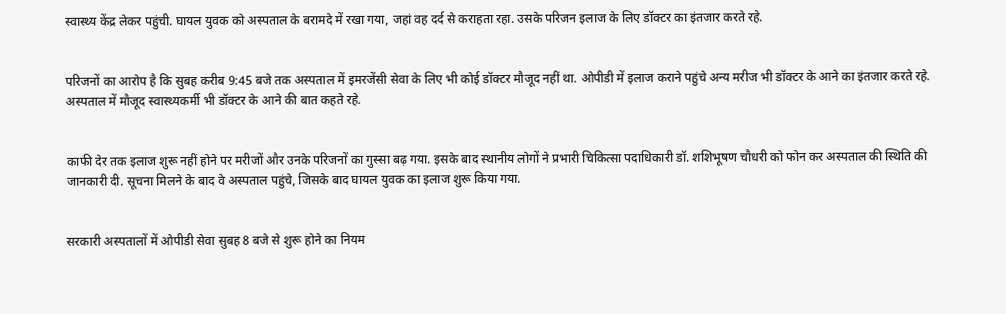स्वास्थ्य केंद्र लेकर पहुंची. घायल युवक को अस्पताल के बरामदे में रखा गया, जहां वह दर्द से कराहता रहा. उसके परिजन इलाज के लिए डॉक्टर का इंतजार करते रहे.


परिजनों का आरोप है कि सुबह करीब 9:45 बजे तक अस्पताल में इमरजेंसी सेवा के लिए भी कोई डॉक्टर मौजूद नहीं था. ओपीडी में इलाज कराने पहुंचे अन्य मरीज भी डॉक्टर के आने का इंतजार करते रहे. अस्पताल में मौजूद स्वास्थ्यकर्मी भी डॉक्टर के आने की बात कहते रहे.


काफी देर तक इलाज शुरू नहीं होने पर मरीजों और उनके परिजनों का गुस्सा बढ़ गया. इसके बाद स्थानीय लोगों ने प्रभारी चिकित्सा पदाधिकारी डॉ. शशिभूषण चौधरी को फोन कर अस्पताल की स्थिति की जानकारी दी. सूचना मिलने के बाद वे अस्पताल पहुंचे, जिसके बाद घायल युवक का इलाज शुरू किया गया.


सरकारी अस्पतालों में ओपीडी सेवा सुबह 8 बजे से शुरू होने का नियम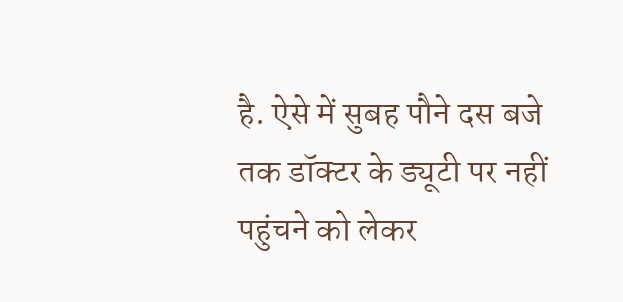है. ऐसे में सुबह पौने दस बजे तक डॉक्टर के ड्यूटी पर नहीं पहुंचने को लेकर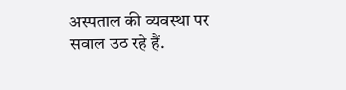अस्पताल की व्यवस्था पर सवाल उठ रहे हैं.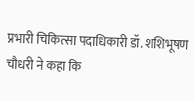प्रभारी चिकित्सा पदाधिकारी डॉ. शशिभूषण चौधरी ने कहा कि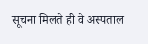सूचना मिलते ही वे अस्पताल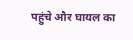पहुंचे और घायल का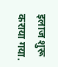इलाज शुरू कराया गया.